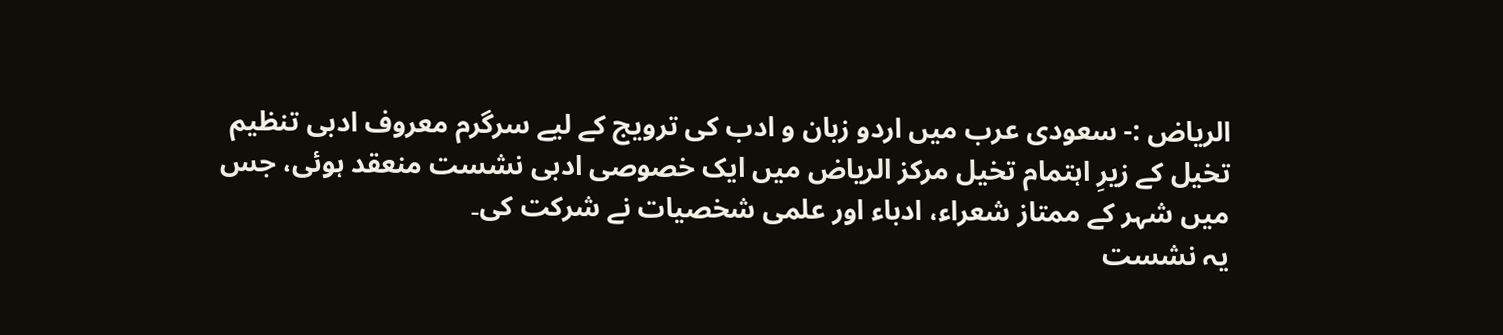الریاض :- سعودی عرب میں اردو زبان و ادب کی ترویج کے لیے سرگرم معروف ادبی تنظیم تخیل کے زیرِ اہتمام تخیل مرکز الریاض میں ایک خصوصی ادبی نشست منعقد ہوئی، جس میں شہر کے ممتاز شعراء، ادباء اور علمی شخصیات نے شرکت کی۔
یہ نشست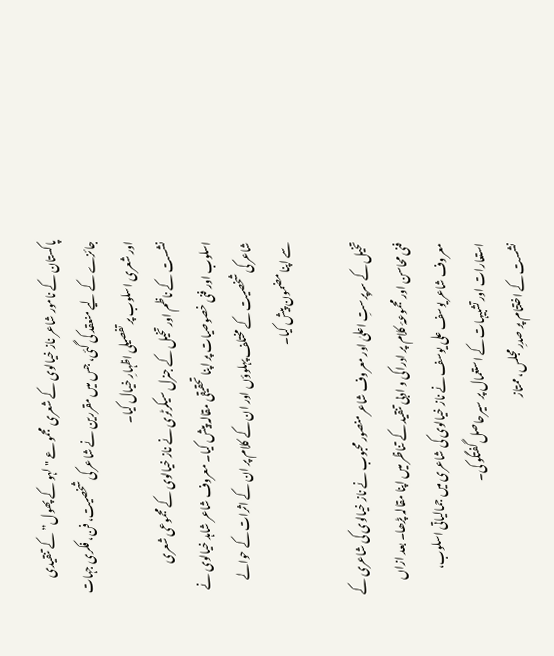پاکستان کے نامور شاعر ناز خیالوی کے شعری مجموعے "لہو کے پھول” کے تنقیدی جائزے کے لیے منعقد کی گئی، جس میں مقررین نے شاعر کی شخصیت، فن، فکری جہات اور شعری اسلوب پر تفصیلی اظہارِ خیال کیا۔
نشست کے ناظم اور تخیل کے جنرل سیکرٹری نے ناز خیالوی کے مجموعی شعری اسلوب اور فنی خصوصیات پر اپنا تحقیقی مقالہ پیش کیا۔ معروف شاعر شاہد خیالوی نے شاعر کی شخصیت کے مختلف پہلوؤں اور ان کے کلام پر ان کے اثرات کے حوالے سے اپنا مضمون پیش کیا۔

تخیل کے سرپرستِ اعلیٰ اور معروف شاعر منصور محبوب نے ناز خیالوی کی شاعری کے فنی محاسن اور مجموعۂ کلام پر ادراکی و ادبی تنقید کے تناظر میں اپنا مقالہ پڑھا۔ بعد ازاں معروف شاعر یوسف علی یوسف نے ناز خیالوی کی شاعری میں جمالیاتی اسلوب، استعارات اور تشبیہات کے استعمال پر سیرحاصل گفتگو کی۔
نشست کے اختتام پر صدرِ مجلس، ممتاز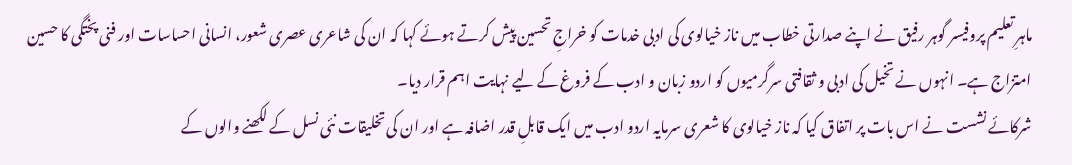ماہرِ تعلیم پروفیسر گوہر رفیق نے اپنے صدارتی خطاب میں ناز خیالوی کی ادبی خدمات کو خراجِ تحسین پیش کرتے ہوئے کہا کہ ان کی شاعری عصری شعور، انسانی احساسات اور فنی پختگی کا حسین امتزاج ہے۔ انہوں نے تخیل کی ادبی و ثقافتی سرگرمیوں کو اردو زبان و ادب کے فروغ کے لیے نہایت اہم قرار دیا۔
شرکائے نشست نے اس بات پر اتفاق کیا کہ ناز خیالوی کا شعری سرمایہ اردو ادب میں ایک قابلِ قدر اضافہ ہے اور ان کی تخلیقات نئی نسل کے لکھنے والوں کے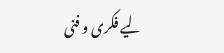لیے فکری و فنی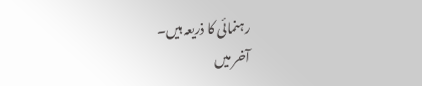رہنمائی کا ذریعہ ہیں۔
آخر میں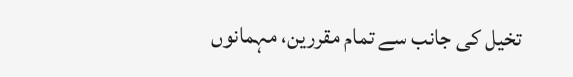تخیل کی جانب سے تمام مقررین، مہمانوں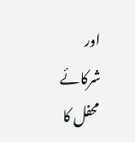اور شرکائے محفل کا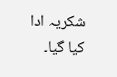شکریہ ادا کیا گیا۔